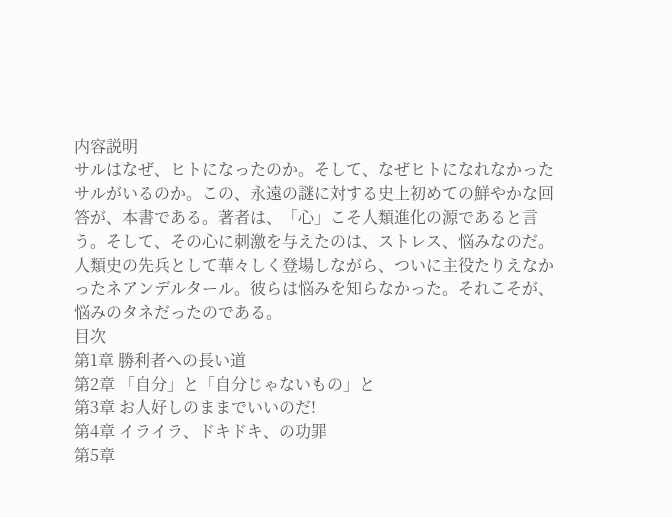内容説明
サルはなぜ、ヒトになったのか。そして、なぜヒトになれなかったサルがいるのか。この、永遠の謎に対する史上初めての鮮やかな回答が、本書である。著者は、「心」こそ人類進化の源であると言う。そして、その心に刺激を与えたのは、ストレス、悩みなのだ。人類史の先兵として華々しく登場しながら、ついに主役たりえなかったネアンデルタール。彼らは悩みを知らなかった。それこそが、悩みのタネだったのである。
目次
第1章 勝利者への長い道
第2章 「自分」と「自分じゃないもの」と
第3章 お人好しのままでいいのだ!
第4章 イライラ、ドキドキ、の功罪
第5章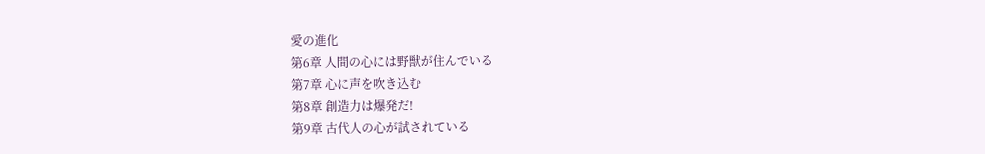愛の進化
第6章 人間の心には野獣が住んでいる
第7章 心に声を吹き込む
第8章 創造力は爆発だ!
第9章 古代人の心が試されている